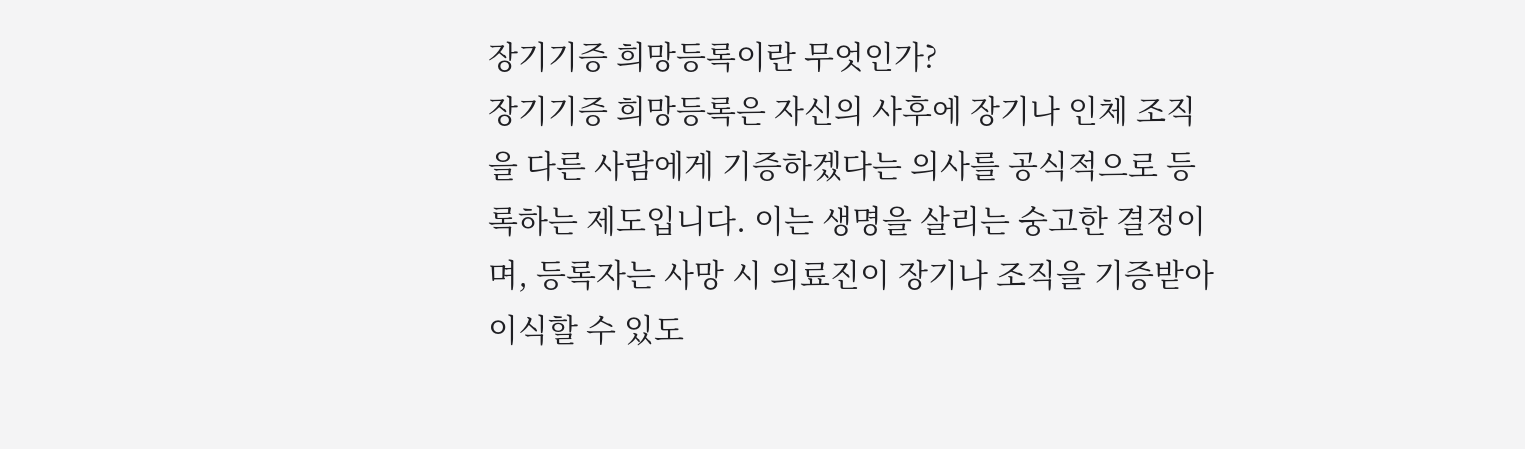장기기증 희망등록이란 무엇인가?
장기기증 희망등록은 자신의 사후에 장기나 인체 조직을 다른 사람에게 기증하겠다는 의사를 공식적으로 등록하는 제도입니다. 이는 생명을 살리는 숭고한 결정이며, 등록자는 사망 시 의료진이 장기나 조직을 기증받아 이식할 수 있도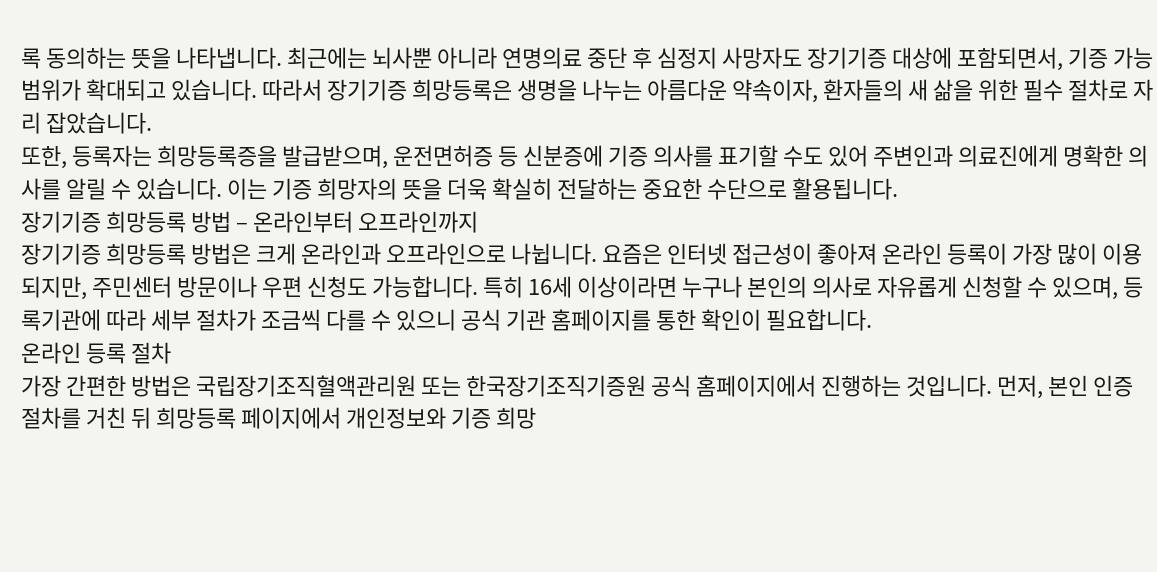록 동의하는 뜻을 나타냅니다. 최근에는 뇌사뿐 아니라 연명의료 중단 후 심정지 사망자도 장기기증 대상에 포함되면서, 기증 가능 범위가 확대되고 있습니다. 따라서 장기기증 희망등록은 생명을 나누는 아름다운 약속이자, 환자들의 새 삶을 위한 필수 절차로 자리 잡았습니다.
또한, 등록자는 희망등록증을 발급받으며, 운전면허증 등 신분증에 기증 의사를 표기할 수도 있어 주변인과 의료진에게 명확한 의사를 알릴 수 있습니다. 이는 기증 희망자의 뜻을 더욱 확실히 전달하는 중요한 수단으로 활용됩니다.
장기기증 희망등록 방법 – 온라인부터 오프라인까지
장기기증 희망등록 방법은 크게 온라인과 오프라인으로 나뉩니다. 요즘은 인터넷 접근성이 좋아져 온라인 등록이 가장 많이 이용되지만, 주민센터 방문이나 우편 신청도 가능합니다. 특히 16세 이상이라면 누구나 본인의 의사로 자유롭게 신청할 수 있으며, 등록기관에 따라 세부 절차가 조금씩 다를 수 있으니 공식 기관 홈페이지를 통한 확인이 필요합니다.
온라인 등록 절차
가장 간편한 방법은 국립장기조직혈액관리원 또는 한국장기조직기증원 공식 홈페이지에서 진행하는 것입니다. 먼저, 본인 인증 절차를 거친 뒤 희망등록 페이지에서 개인정보와 기증 희망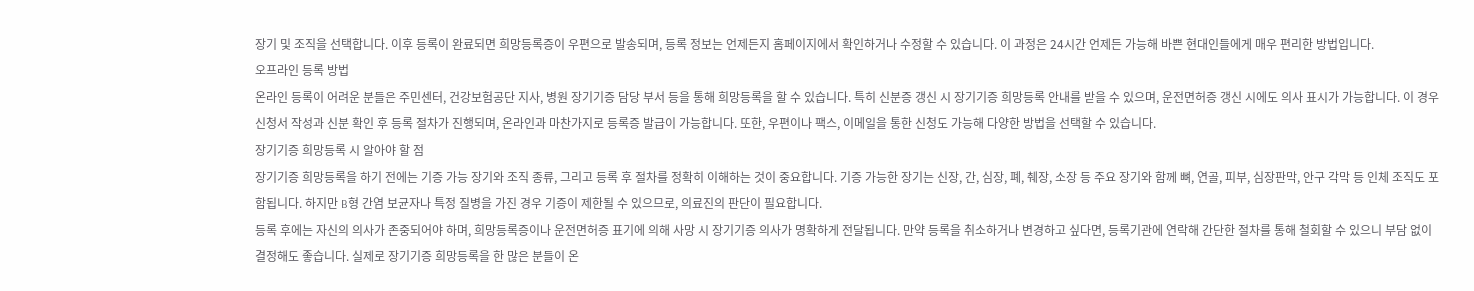장기 및 조직을 선택합니다. 이후 등록이 완료되면 희망등록증이 우편으로 발송되며, 등록 정보는 언제든지 홈페이지에서 확인하거나 수정할 수 있습니다. 이 과정은 24시간 언제든 가능해 바쁜 현대인들에게 매우 편리한 방법입니다.
오프라인 등록 방법
온라인 등록이 어려운 분들은 주민센터, 건강보험공단 지사, 병원 장기기증 담당 부서 등을 통해 희망등록을 할 수 있습니다. 특히 신분증 갱신 시 장기기증 희망등록 안내를 받을 수 있으며, 운전면허증 갱신 시에도 의사 표시가 가능합니다. 이 경우 신청서 작성과 신분 확인 후 등록 절차가 진행되며, 온라인과 마찬가지로 등록증 발급이 가능합니다. 또한, 우편이나 팩스, 이메일을 통한 신청도 가능해 다양한 방법을 선택할 수 있습니다.
장기기증 희망등록 시 알아야 할 점
장기기증 희망등록을 하기 전에는 기증 가능 장기와 조직 종류, 그리고 등록 후 절차를 정확히 이해하는 것이 중요합니다. 기증 가능한 장기는 신장, 간, 심장, 폐, 췌장, 소장 등 주요 장기와 함께 뼈, 연골, 피부, 심장판막, 안구 각막 등 인체 조직도 포함됩니다. 하지만 B형 간염 보균자나 특정 질병을 가진 경우 기증이 제한될 수 있으므로, 의료진의 판단이 필요합니다.
등록 후에는 자신의 의사가 존중되어야 하며, 희망등록증이나 운전면허증 표기에 의해 사망 시 장기기증 의사가 명확하게 전달됩니다. 만약 등록을 취소하거나 변경하고 싶다면, 등록기관에 연락해 간단한 절차를 통해 철회할 수 있으니 부담 없이 결정해도 좋습니다. 실제로 장기기증 희망등록을 한 많은 분들이 온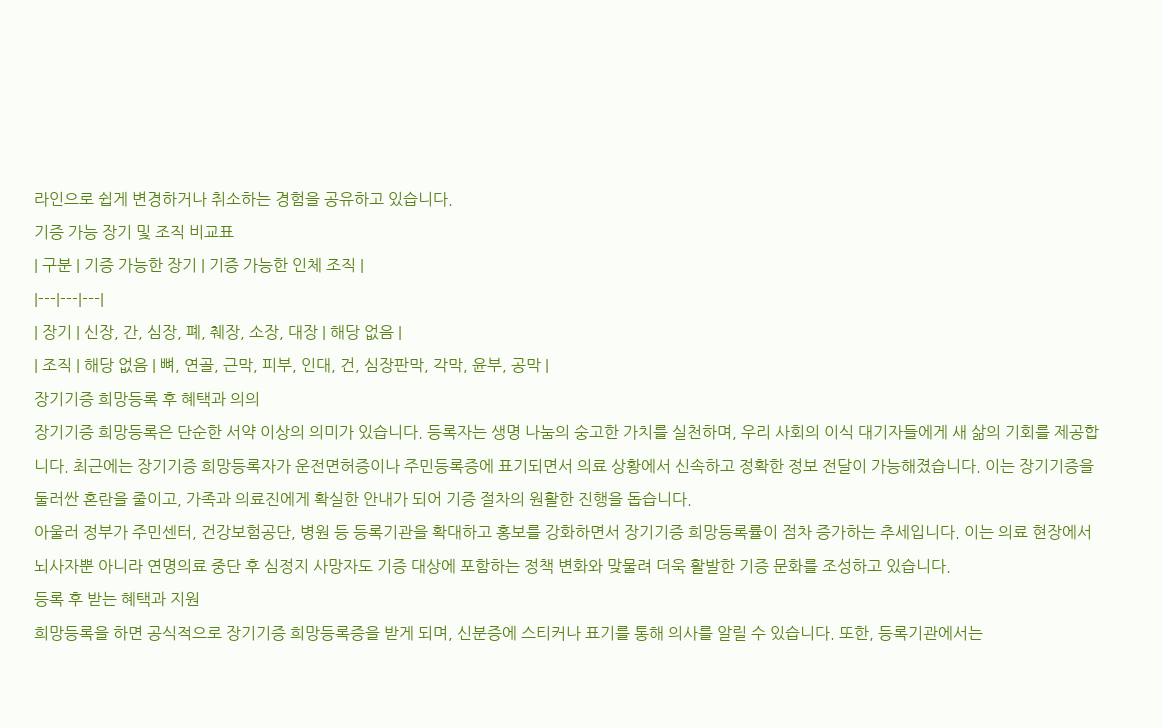라인으로 쉽게 변경하거나 취소하는 경험을 공유하고 있습니다.
기증 가능 장기 및 조직 비교표
| 구분 | 기증 가능한 장기 | 기증 가능한 인체 조직 |
|---|---|---|
| 장기 | 신장, 간, 심장, 폐, 췌장, 소장, 대장 | 해당 없음 |
| 조직 | 해당 없음 | 뼈, 연골, 근막, 피부, 인대, 건, 심장판막, 각막, 윤부, 공막 |
장기기증 희망등록 후 혜택과 의의
장기기증 희망등록은 단순한 서약 이상의 의미가 있습니다. 등록자는 생명 나눔의 숭고한 가치를 실천하며, 우리 사회의 이식 대기자들에게 새 삶의 기회를 제공합니다. 최근에는 장기기증 희망등록자가 운전면허증이나 주민등록증에 표기되면서 의료 상황에서 신속하고 정확한 정보 전달이 가능해졌습니다. 이는 장기기증을 둘러싼 혼란을 줄이고, 가족과 의료진에게 확실한 안내가 되어 기증 절차의 원활한 진행을 돕습니다.
아울러 정부가 주민센터, 건강보험공단, 병원 등 등록기관을 확대하고 홍보를 강화하면서 장기기증 희망등록률이 점차 증가하는 추세입니다. 이는 의료 현장에서 뇌사자뿐 아니라 연명의료 중단 후 심정지 사망자도 기증 대상에 포함하는 정책 변화와 맞물려 더욱 활발한 기증 문화를 조성하고 있습니다.
등록 후 받는 혜택과 지원
희망등록을 하면 공식적으로 장기기증 희망등록증을 받게 되며, 신분증에 스티커나 표기를 통해 의사를 알릴 수 있습니다. 또한, 등록기관에서는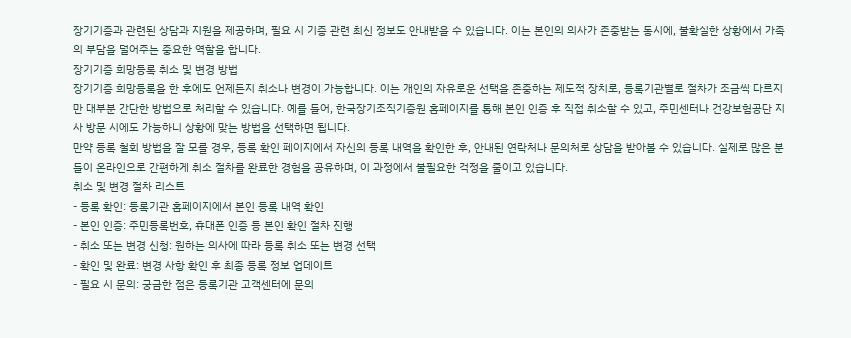장기기증과 관련된 상담과 지원을 제공하며, 필요 시 기증 관련 최신 정보도 안내받을 수 있습니다. 이는 본인의 의사가 존중받는 동시에, 불확실한 상황에서 가족의 부담을 덜어주는 중요한 역할을 합니다.
장기기증 희망등록 취소 및 변경 방법
장기기증 희망등록을 한 후에도 언제든지 취소나 변경이 가능합니다. 이는 개인의 자유로운 선택을 존중하는 제도적 장치로, 등록기관별로 절차가 조금씩 다르지만 대부분 간단한 방법으로 처리할 수 있습니다. 예를 들어, 한국장기조직기증원 홈페이지를 통해 본인 인증 후 직접 취소할 수 있고, 주민센터나 건강보험공단 지사 방문 시에도 가능하니 상황에 맞는 방법을 선택하면 됩니다.
만약 등록 철회 방법을 잘 모를 경우, 등록 확인 페이지에서 자신의 등록 내역을 확인한 후, 안내된 연락처나 문의처로 상담을 받아볼 수 있습니다. 실제로 많은 분들이 온라인으로 간편하게 취소 절차를 완료한 경험을 공유하며, 이 과정에서 불필요한 걱정을 줄이고 있습니다.
취소 및 변경 절차 리스트
- 등록 확인: 등록기관 홈페이지에서 본인 등록 내역 확인
- 본인 인증: 주민등록번호, 휴대폰 인증 등 본인 확인 절차 진행
- 취소 또는 변경 신청: 원하는 의사에 따라 등록 취소 또는 변경 선택
- 확인 및 완료: 변경 사항 확인 후 최종 등록 정보 업데이트
- 필요 시 문의: 궁금한 점은 등록기관 고객센터에 문의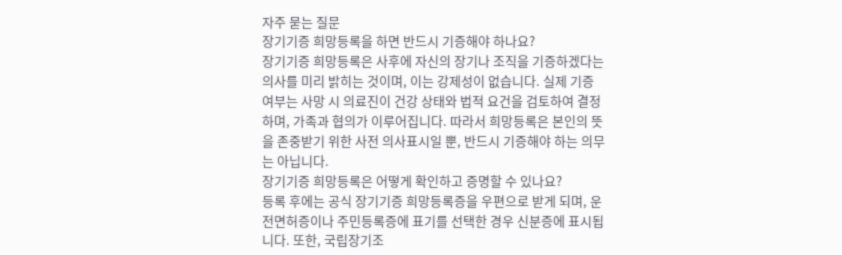자주 묻는 질문
장기기증 희망등록을 하면 반드시 기증해야 하나요?
장기기증 희망등록은 사후에 자신의 장기나 조직을 기증하겠다는 의사를 미리 밝히는 것이며, 이는 강제성이 없습니다. 실제 기증 여부는 사망 시 의료진이 건강 상태와 법적 요건을 검토하여 결정하며, 가족과 협의가 이루어집니다. 따라서 희망등록은 본인의 뜻을 존중받기 위한 사전 의사표시일 뿐, 반드시 기증해야 하는 의무는 아닙니다.
장기기증 희망등록은 어떻게 확인하고 증명할 수 있나요?
등록 후에는 공식 장기기증 희망등록증을 우편으로 받게 되며, 운전면허증이나 주민등록증에 표기를 선택한 경우 신분증에 표시됩니다. 또한, 국립장기조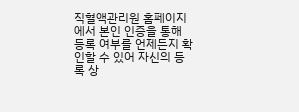직혈액관리원 홈페이지에서 본인 인증을 통해 등록 여부를 언제든지 확인할 수 있어 자신의 등록 상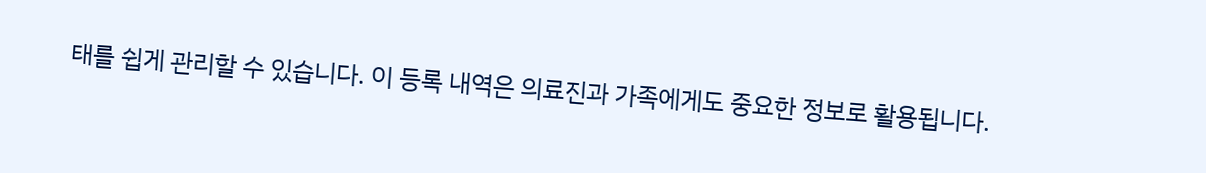태를 쉽게 관리할 수 있습니다. 이 등록 내역은 의료진과 가족에게도 중요한 정보로 활용됩니다.